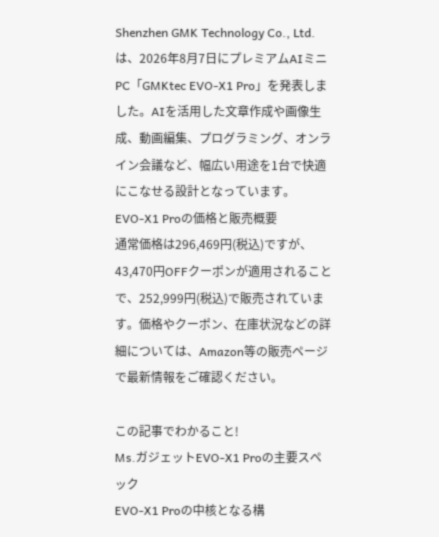Shenzhen GMK Technology Co., Ltd.は、2026年8月7日にプレミアムAIミニPC「GMKtec EVO-X1 Pro」を発表しました。AIを活用した文章作成や画像生成、動画編集、プログラミング、オンライン会議など、幅広い用途を1台で快適にこなせる設計となっています。
EVO-X1 Proの価格と販売概要
通常価格は296,469円(税込)ですが、43,470円OFFクーポンが適用されることで、252,999円(税込)で販売されています。価格やクーポン、在庫状況などの詳細については、Amazon等の販売ページで最新情報をご確認ください。

この記事でわかること!
Ms.ガジェットEVO-X1 Proの主要スペック
EVO-X1 Proの中核となる構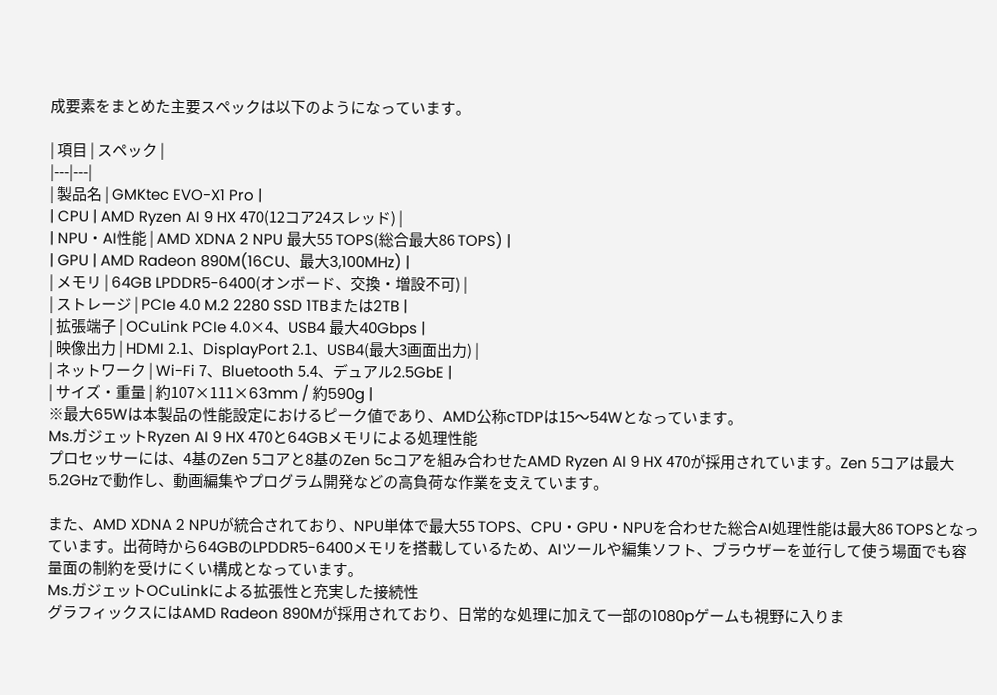成要素をまとめた主要スペックは以下のようになっています。

| 項目 | スペック |
|---|---|
| 製品名 | GMKtec EVO-X1 Pro |
| CPU | AMD Ryzen AI 9 HX 470(12コア24スレッド) |
| NPU・AI性能 | AMD XDNA 2 NPU 最大55 TOPS(総合最大86 TOPS) |
| GPU | AMD Radeon 890M(16CU、最大3,100MHz) |
| メモリ | 64GB LPDDR5-6400(オンボード、交換・増設不可) |
| ストレージ | PCIe 4.0 M.2 2280 SSD 1TBまたは2TB |
| 拡張端子 | OCuLink PCIe 4.0×4、USB4 最大40Gbps |
| 映像出力 | HDMI 2.1、DisplayPort 2.1、USB4(最大3画面出力) |
| ネットワーク | Wi-Fi 7、Bluetooth 5.4、デュアル2.5GbE |
| サイズ・重量 | 約107×111×63mm / 約590g |
※最大65Wは本製品の性能設定におけるピーク値であり、AMD公称cTDPは15〜54Wとなっています。
Ms.ガジェットRyzen AI 9 HX 470と64GBメモリによる処理性能
プロセッサーには、4基のZen 5コアと8基のZen 5cコアを組み合わせたAMD Ryzen AI 9 HX 470が採用されています。Zen 5コアは最大5.2GHzで動作し、動画編集やプログラム開発などの高負荷な作業を支えています。

また、AMD XDNA 2 NPUが統合されており、NPU単体で最大55 TOPS、CPU・GPU・NPUを合わせた総合AI処理性能は最大86 TOPSとなっています。出荷時から64GBのLPDDR5-6400メモリを搭載しているため、AIツールや編集ソフト、ブラウザーを並行して使う場面でも容量面の制約を受けにくい構成となっています。
Ms.ガジェットOCuLinkによる拡張性と充実した接続性
グラフィックスにはAMD Radeon 890Mが採用されており、日常的な処理に加えて一部の1080pゲームも視野に入りま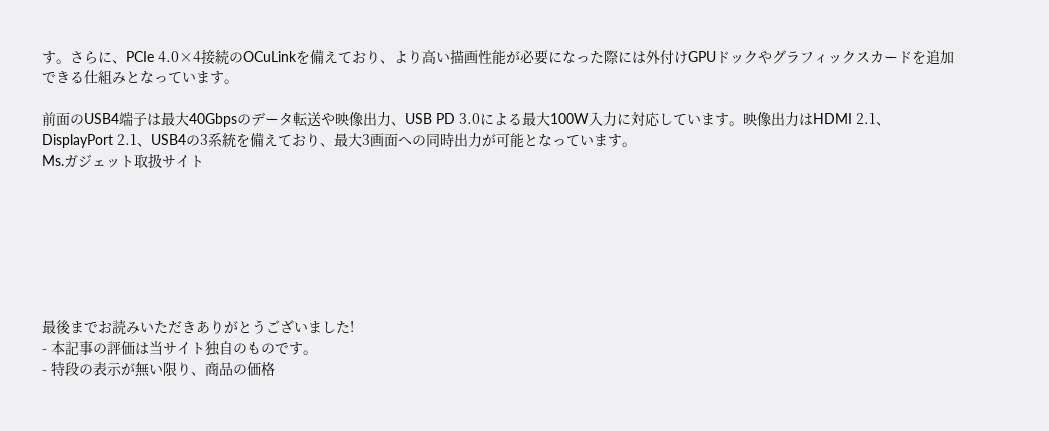す。さらに、PCIe 4.0×4接続のOCuLinkを備えており、より高い描画性能が必要になった際には外付けGPUドックやグラフィックスカードを追加できる仕組みとなっています。

前面のUSB4端子は最大40Gbpsのデータ転送や映像出力、USB PD 3.0による最大100W入力に対応しています。映像出力はHDMI 2.1、DisplayPort 2.1、USB4の3系統を備えており、最大3画面への同時出力が可能となっています。
Ms.ガジェット取扱サイト







最後までお読みいただきありがとうございました!
- 本記事の評価は当サイト独自のものです。
- 特段の表示が無い限り、商品の価格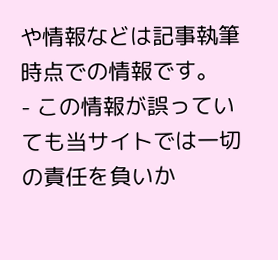や情報などは記事執筆時点での情報です。
- この情報が誤っていても当サイトでは一切の責任を負いか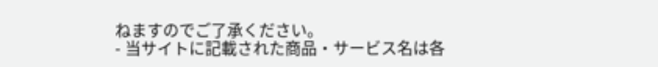ねますのでご了承ください。
- 当サイトに記載された商品・サービス名は各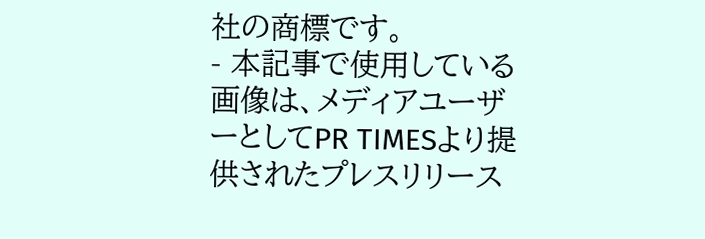社の商標です。
- 本記事で使用している画像は、メディアユーザーとしてPR TIMESより提供されたプレスリリース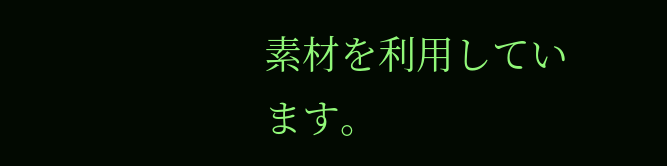素材を利用しています。